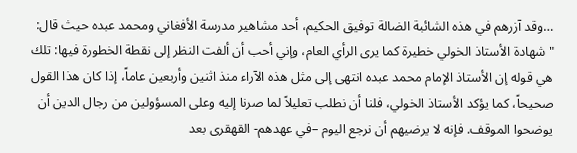…وقد آزرهم في هذه الشائبة الضالة توفيق الحكيم، أحد مشاهير مدرسة الأفغاني ومحمد عبده حيث قال: "شهادة الأستاذ الخولي خطيرة كما يرى الرأي العام، وإني أحب أن ألفت النظر إلى نقطة الخطورة فيها: تلك هي قوله إن الأستاذ الإمام محمد عبده انتهى إلى مثل هذه الآراء منذ اثنين وأربعين عاماً، إذا كان هذا القول صحيحاً، كما يؤكد الأستاذ الخولي، فلنا أن نطلب تعليلاً لما صرنا إليه وعلى المسؤولين من رجال الدين أن يوضحوا الموقف. فإنه لا يرضيهم أن نرجع اليوم –في عهدهم- القهقرى بعد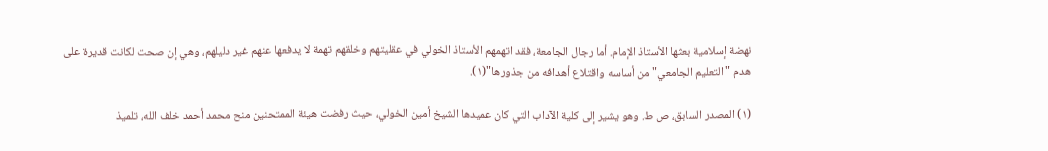نهضة إسلامية بعثها الأستاذ الإمام. أما رجال الجامعة، فقد اتهمهم الأستاذ الخولي في عقليتهم وخلقهم تهمة لا يدفعها عنهم غير دليلهم، وهي إن صحت لكانت قديرة على هدم "التعليم الجامعي" من أساسه واقتلاع أهدافه من جذورها"(١).

(١) المصدر السابق، ص ط. وهو يشير إلى كلية الآداب التي كان عميدها الشيخ أمين الخولي، حيث رفضت هيئة الممتحنين منح محمد أحمد خلف الله، تلميذ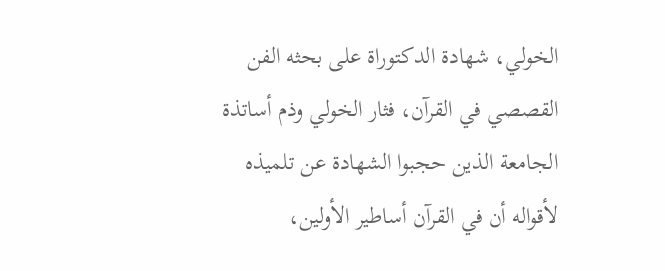الخولي، شهادة الدكتوراة على بحثه الفن القصصي في القرآن، فثار الخولي وذم أساتذة الجامعة الذين حجبوا الشهادة عن تلميذه لأقواله أن في القرآن أساطير الأولين،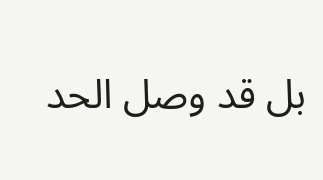بل قد وصل الحد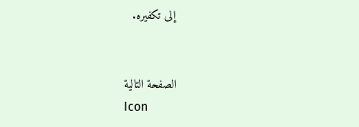إلى تكفيره.


الصفحة التالية
Icon